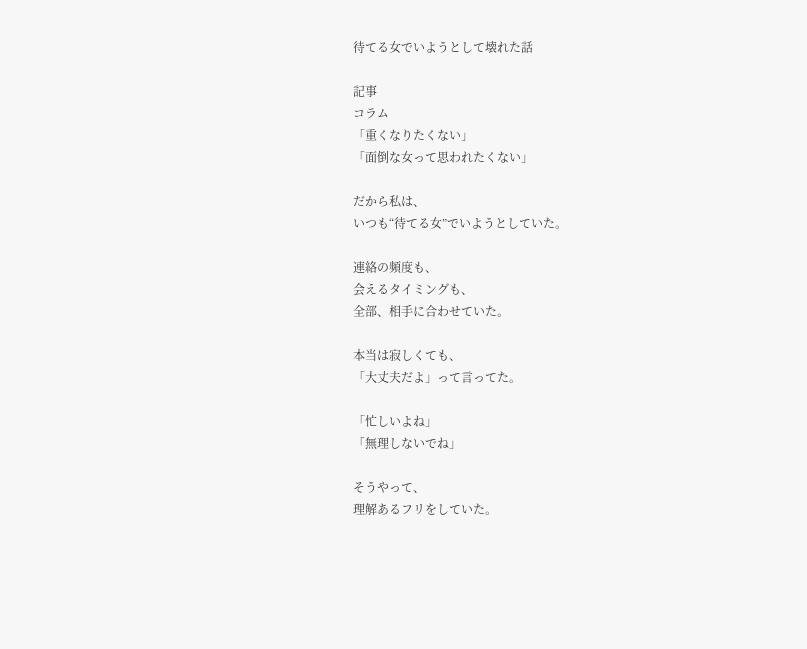待てる女でいようとして壊れた話

記事
コラム
「重くなりたくない」
「面倒な女って思われたくない」

だから私は、
いつも“待てる女”でいようとしていた。

連絡の頻度も、
会えるタイミングも、
全部、相手に合わせていた。

本当は寂しくても、
「大丈夫だよ」って言ってた。

「忙しいよね」
「無理しないでね」

そうやって、
理解あるフリをしていた。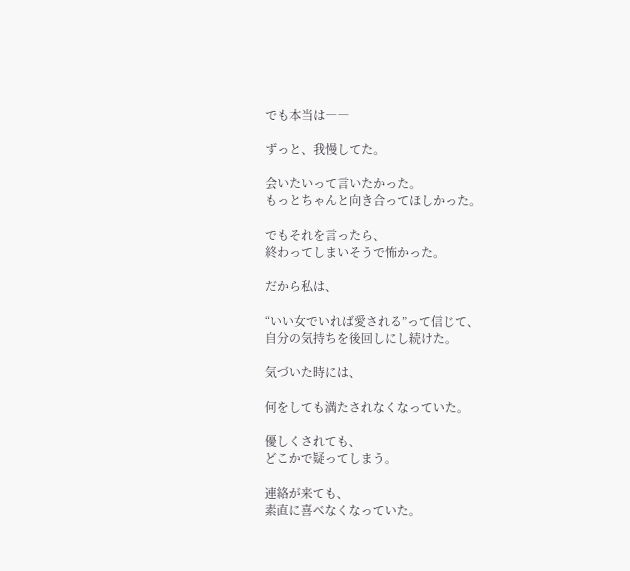でも本当は――

ずっと、我慢してた。

会いたいって言いたかった。
もっとちゃんと向き合ってほしかった。

でもそれを言ったら、
終わってしまいそうで怖かった。

だから私は、

“いい女でいれば愛される”って信じて、
自分の気持ちを後回しにし続けた。

気づいた時には、

何をしても満たされなくなっていた。

優しくされても、
どこかで疑ってしまう。

連絡が来ても、
素直に喜べなくなっていた。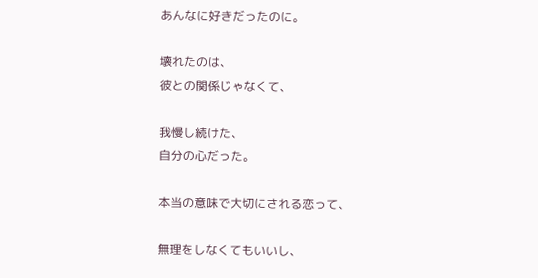あんなに好きだったのに。

壊れたのは、
彼との関係じゃなくて、

我慢し続けた、
自分の心だった。

本当の意味で大切にされる恋って、

無理をしなくてもいいし、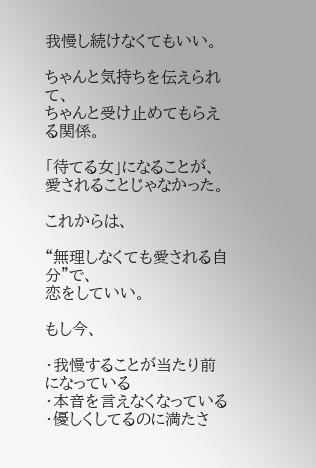我慢し続けなくてもいい。

ちゃんと気持ちを伝えられて、
ちゃんと受け止めてもらえる関係。

「待てる女」になることが、
愛されることじゃなかった。

これからは、

“無理しなくても愛される自分”で、
恋をしていい。

もし今、

・我慢することが当たり前になっている
・本音を言えなくなっている
・優しくしてるのに満たさ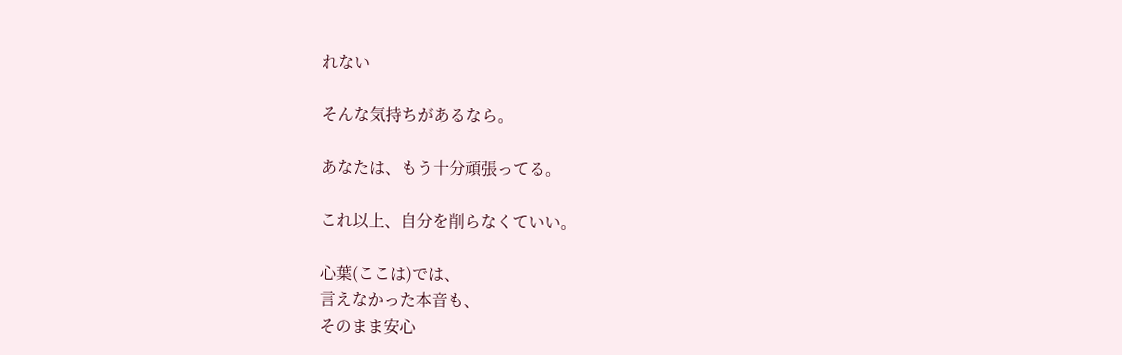れない

そんな気持ちがあるなら。

あなたは、もう十分頑張ってる。

これ以上、自分を削らなくていい。

心葉(ここは)では、
言えなかった本音も、
そのまま安心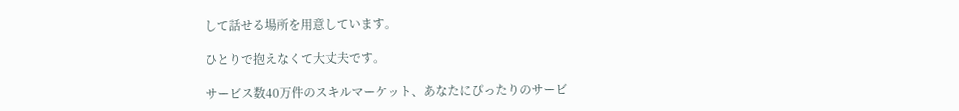して話せる場所を用意しています。

ひとりで抱えなくて大丈夫です。

サービス数40万件のスキルマーケット、あなたにぴったりのサービ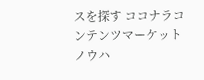スを探す ココナラコンテンツマーケット ノウハ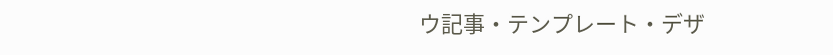ウ記事・テンプレート・デザ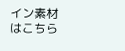イン素材はこちら